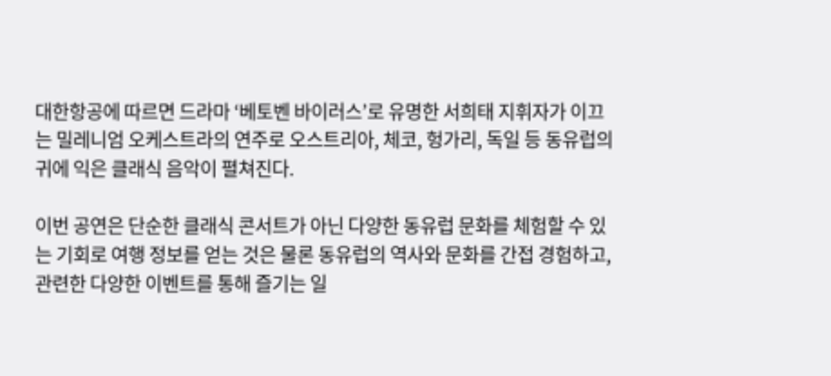대한항공에 따르면 드라마 ‘베토벤 바이러스’로 유명한 서희태 지휘자가 이끄는 밀레니엄 오케스트라의 연주로 오스트리아, 체코, 헝가리, 독일 등 동유럽의 귀에 익은 클래식 음악이 펼쳐진다.

이번 공연은 단순한 클래식 콘서트가 아닌 다양한 동유럽 문화를 체험할 수 있는 기회로 여행 정보를 얻는 것은 물론 동유럽의 역사와 문화를 간접 경험하고, 관련한 다양한 이벤트를 통해 즐기는 일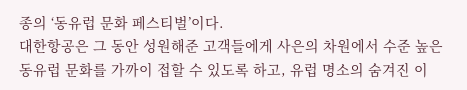종의 ‘동유럽 문화 페스티벌’이다.
대한항공은 그 동안 성원해준 고객들에게 사은의 차원에서 수준 높은 동유럽 문화를 가까이 접할 수 있도록 하고, 유럽 명소의 숨겨진 이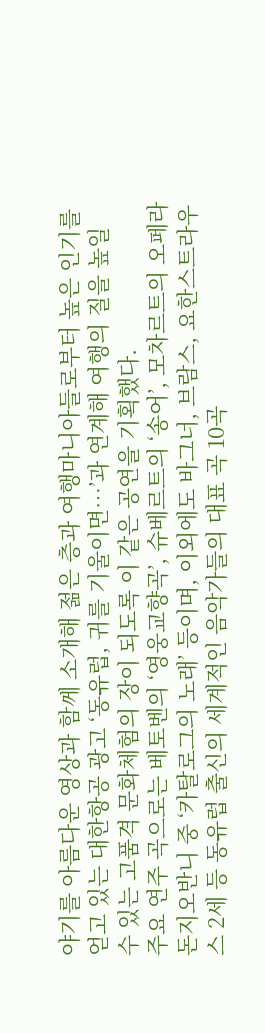야기를 아름다운 영상과 함께 소개해 젊은 층과 여행마니아들로부터 높은 인기를 얻고 있는 대한항공 광고 ‘동유럽, 귀를 기울이면…’과 연계해 여행의 질을 높일 수 있는 고품격 문화체험의 장이 되도록 이 같은 공연을 기획했다.
주요 연주 곡으로는 베토벤의 ‘영웅교향곡’, 슈베르트의 ‘송어’, 모차르트의 오페라 돈지오반니 중 ‘카탈로그의 노래’ 등이며, 이외에도 바그너, 브람스, 요한스트라우스 2세 등 동유럽 출신의 세계적인 음악가들의 대표 곡 10곡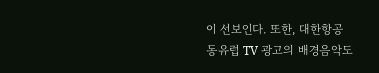이 선보인다. 또한, 대한항공 동유럽 TV 광고의 배경음악도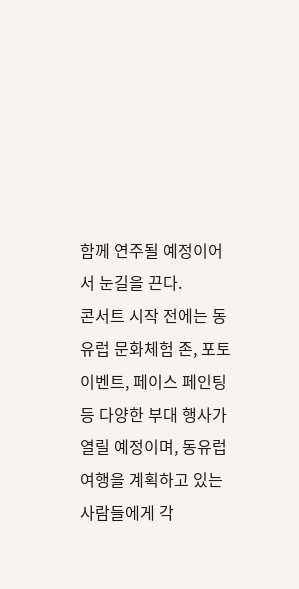함께 연주될 예정이어서 눈길을 끈다.
콘서트 시작 전에는 동유럽 문화체험 존, 포토 이벤트, 페이스 페인팅 등 다양한 부대 행사가 열릴 예정이며, 동유럽 여행을 계획하고 있는 사람들에게 각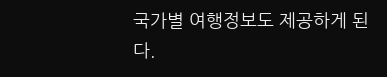국가별 여행정보도 제공하게 된다.